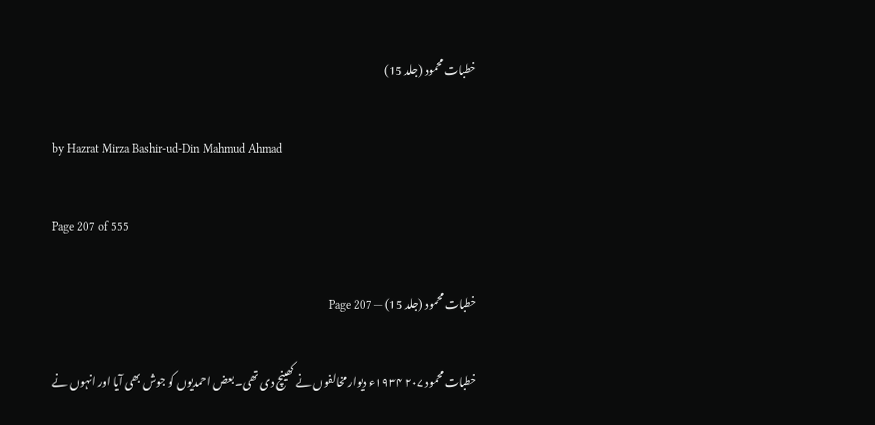خطبات محمود (جلد 15)

by Hazrat Mirza Bashir-ud-Din Mahmud Ahmad

Page 207 of 555

خطبات محمود (جلد 15) — Page 207

خطبات محمود ۲۰۷ ۱۹۳۴ء دیوار مخالفوں نے کھینچ دی تھی۔بعض احمدیوں کو جوش بھی آیا اور انہوں نے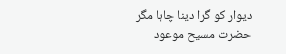دیوار کو گرا دینا چاہا مگر حضرت مسیح موعود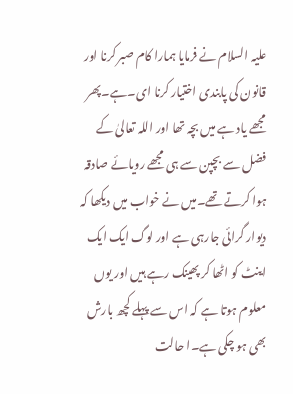علیہ السلام نے فرمایا ہمارا کام صبر کرنا اور قانون کی پابندی اختیار کرنا ای۔ہے۔پھر مجھے یاد ہے میں بچہ تھا اور اللہ تعالیٰ کے فضل سے بچپن سے ہی مجھے رویائے صادقہ ہوا کرتے تھے۔میں نے خواب میں دیکھا کہ دیوار گرائی جارہی ہے اور لوگ ایک ایک اینٹ کو اٹھا کر پھینک رہے ہیں اور یوں معلوم ہوتا ہے کہ اس سے پہلے کچھ بارش بھی ہو چکی ہے۔ا حالت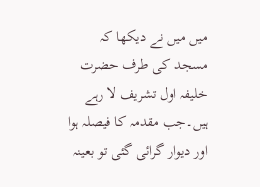میں میں نے دیکھا کہ مسجد کی طرف حضرت خلیفہ اول تشریف لا رہے ہیں۔جب مقدمہ کا فیصلہ ہوا اور دیوار گرائی گئی تو بعینہ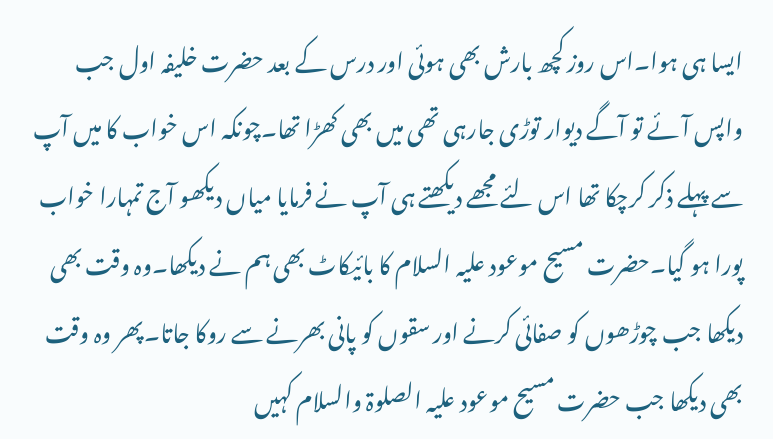ایسا ہی ہوا۔اس روز کچھ بارش بھی ہوئی اور درس کے بعد حضرت خلیفہ اول جب واپس آئے تو آگے دیوار توڑی جارہی تھی میں بھی کھڑا تھا۔چونکہ اس خواب کا میں آپ سے پہلے ذکر کرچکا تھا اس لئے مجھے دیکھتے ہی آپ نے فرمایا میاں دیکھو آج تمہارا خواب پورا ہو گیا۔حضرت مسیح موعود علیہ السلام کا بائیکاٹ بھی ہم نے دیکھا۔وہ وقت بھی دیکھا جب چوڑھوں کو صفائی کرنے اور سقوں کو پانی بھرنے سے روکا جاتا۔پھر وہ وقت بھی دیکھا جب حضرت مسیح موعود علیہ الصلوۃ والسلام کہیں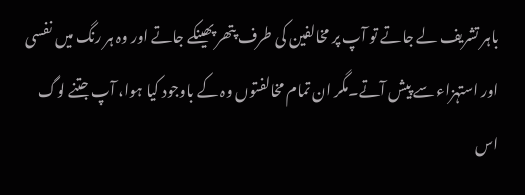باہر تشریف لے جاتے تو آپ پر مخالفین کی طرف پتھر پھینکے جاتے اور وہ ہر رنگ میں نفسی اور استہزاء سے پیش آتے۔مگر ان تمام مخالفتوں وہ کے باوجود کیا ہوا، آپ جتنے لوگ اس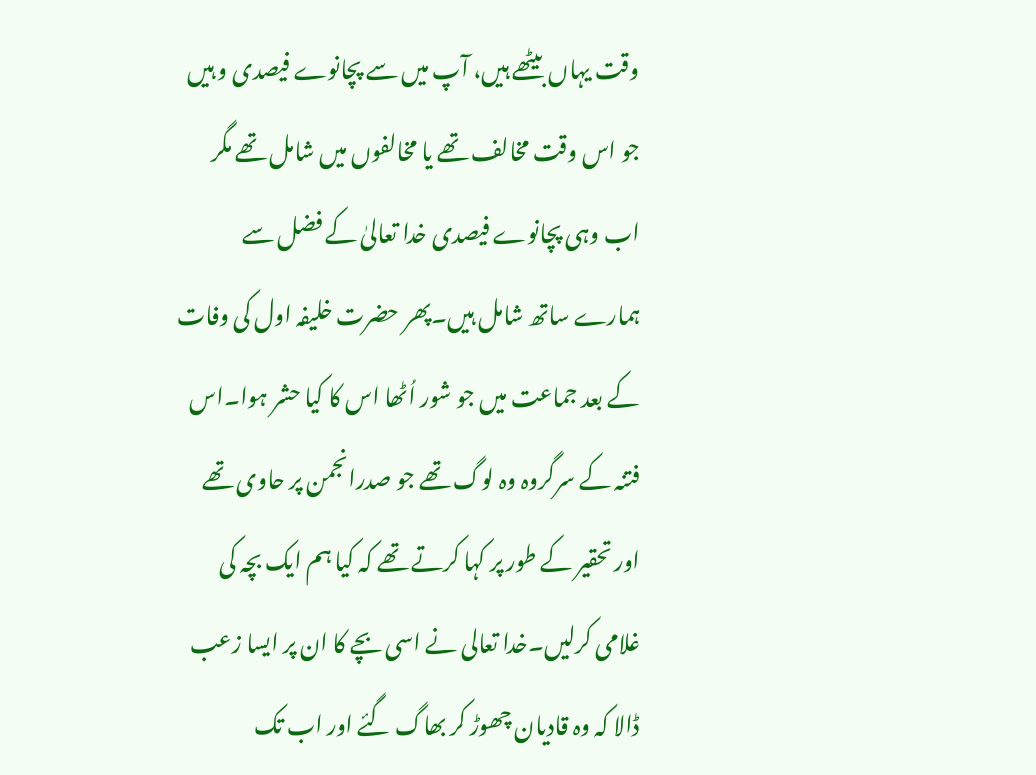وقت یہاں بیٹھے ہیں، آپ میں سے پچانوے فیصدی و ہیں جو اس وقت مخالف تھے یا مخالفوں میں شامل تھے مگر اب وہی پچانوے فیصدی خدا تعالیٰ کے فضل سے ہمارے ساتھ شامل ہیں۔پھر حضرت خلیفہ اول کی وفات کے بعد جماعت میں جو شور اُٹھا اس کا کیا حشر ہوا۔اس فتنہ کے سرگروہ وہ لوگ تھے جو صدرانجمن پر حاوی تھے اور تحقیر کے طور پر کہا کرتے تھے کہ کیا ہم ایک بچہ کی غلامی کرلیں۔خدا تعالی نے اسی بچے کا ان پر ایسا زعب ڈالا کہ وہ قادیان چھوڑ کر بھاگ گئے اور اب تک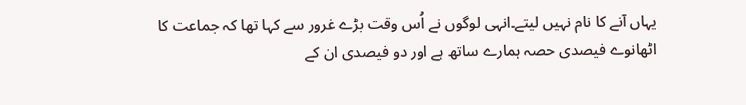یہاں آنے کا نام نہیں لیتے۔انہی لوگوں نے اُس وقت بڑے غرور سے کہا تھا کہ جماعت کا اٹھانوے فیصدی حصہ ہمارے ساتھ ہے اور دو فیصدی ان کے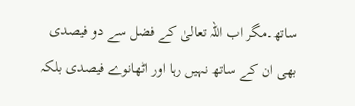ساتھ۔مگر اب اللہ تعالیٰ کے فضل سے دو فیصدی بھی ان کے ساتھ نہیں رہا اور اٹھانوے فیصدی بلکہ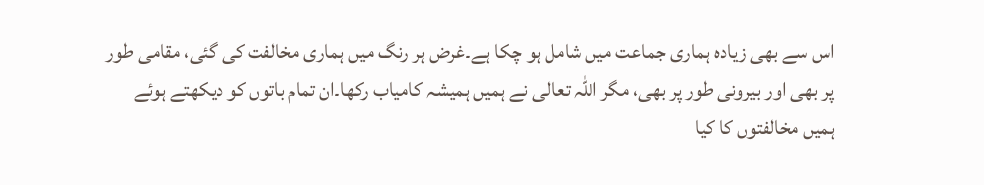اس سے بھی زیادہ ہماری جماعت میں شامل ہو چکا ہے۔غرض ہر رنگ میں ہماری مخالفت کی گئی، مقامی طور پر بھی اور بیرونی طور پر بھی، مگر اللہ تعالی نے ہمیں ہمیشہ کامیاب رکھا۔ان تمام باتوں کو دیکھتے ہوئے ہمیں مخالفتوں کا کیا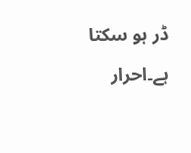ڈر ہو سکتا ہے۔احرار